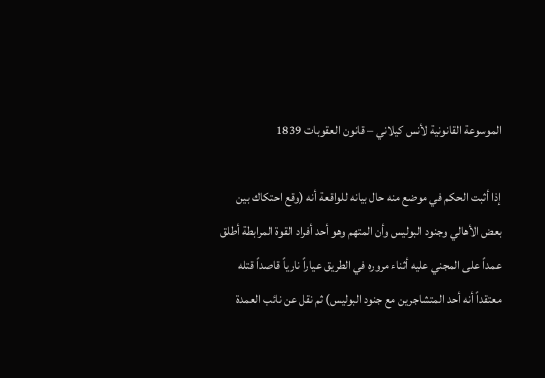الموسوعة القانونية لأنس كيلاني – قانون العقوبات 1839

إذا أثبت الحكم في موضع منه حال بيانه للواقعة أنه (وقع احتكاك بين بعض الأهالي وجنود البوليس وأن المتهم وهو أحد أفراد القوة المرابطة أطلق عمداً على المجني عليه أثناء مروره في الطريق عياراً نارياً قاصداً قتله معتقداً أنه أحد المتشاجرين مع جنود البوليس) ثم نقل عن نائب العمدة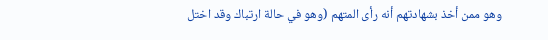وهو ممن أخذ بشهادتهم أنه رأى المتهم (وهو في حالة ارتباك وقد اختل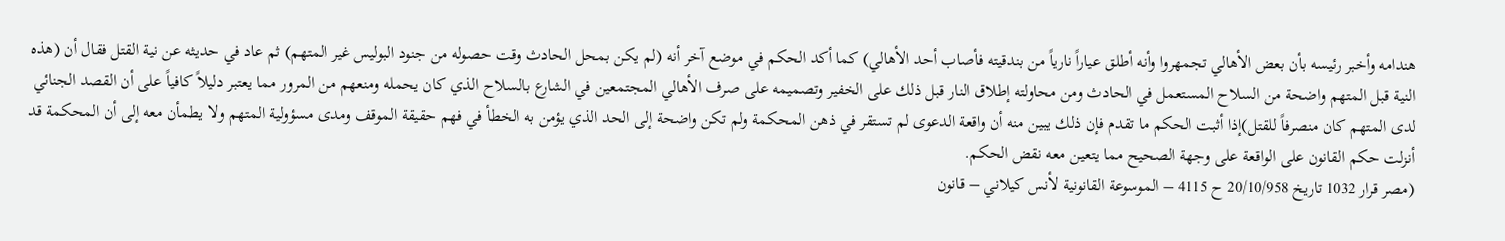هندامه وأخبر رئيسه بأن بعض الأهالي تجمهروا وأنه أطلق عياراً نارياً من بندقيته فأصاب أحد الأهالي) كما أكد الحكم في موضع آخر أنه (لم يكن بمحل الحادث وقت حصوله من جنود البوليس غير المتهم) ثم عاد في حديثه عن نية القتل فقال أن (هذه النية قبل المتهم واضحة من السلاح المستعمل في الحادث ومن محاولته إطلاق النار قبل ذلك على الخفير وتصميمه على صرف الأهالي المجتمعين في الشارع بالسلاح الذي كان يحمله ومنعهم من المرور مما يعتبر دليلاً كافياً على أن القصد الجنائي لدى المتهم كان منصرفاً للقتل)إذا أثبت الحكم ما تقدم فإن ذلك يبين منه أن واقعة الدعوى لم تستقر في ذهن المحكمة ولم تكن واضحة إلى الحد الذي يؤمن به الخطأ في فهم حقيقة الموقف ومدى مسؤولية المتهم ولا يطمأن معه إلى أن المحكمة قد أنزلت حكم القانون على الواقعة على وجهة الصحيح مما يتعين معه نقض الحكم.
(مصر قرار 1032 تاريخ 20/10/958 ح 4115 – الموسوعة القانونية لأنس كيلاني – قانون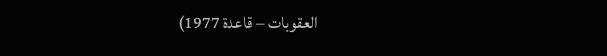العقوبات – قاعدة 1977)